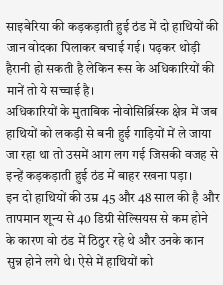साइबेरिया की कड़कड़ाती हुई ठंड में दो हाथियों की जान वोदका पिलाकर बचाई गई। पढ़कर थोड़ी हैरानी हो सकती है लेकिन रूस के अधिकारियों की मानें तो ये सच्चाई है।
अधिकारियों के मुताबिक नोवोसिर्ब्रिस्क क्षेत्र में जब हाथियों को लकड़ी से बनी हुई गाड़ियों में ले जाया जा रहा था तो उसमें आग लग गई जिसकी वजह से इन्हें कड़कड़ाती हुई ठंड में बाहर रखना पड़ा।
इन दो हाथियों की उम्र 45 और 48 साल की है और तापमान शून्य से 40 डिग्री सेल्सियस से कम होने के कारण वो ठंड में ठिठुर रहे थे और उनके कान सुन्न होने लगे थे। ऐसे में हाथियों को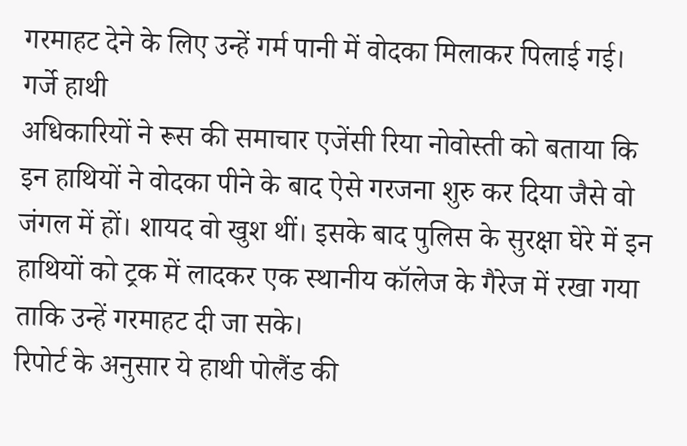गरमाहट देने के लिए उन्हें गर्म पानी में वोदका मिलाकर पिलाई गई।
गर्जे हाथी
अधिकारियों ने रूस की समाचार एजेंसी रिया नोवोस्ती को बताया कि इन हाथियों ने वोदका पीने के बाद ऐसे गरजना शुरु कर दिया जैसे वो जंगल में हों। शायद वो खुश थीं। इसके बाद पुलिस के सुरक्षा घेरे में इन हाथियों को ट्रक में लादकर एक स्थानीय कॉलेज के गैरेज में रखा गया ताकि उन्हें गरमाहट दी जा सके।
रिपोर्ट के अनुसार ये हाथी पोलैंड की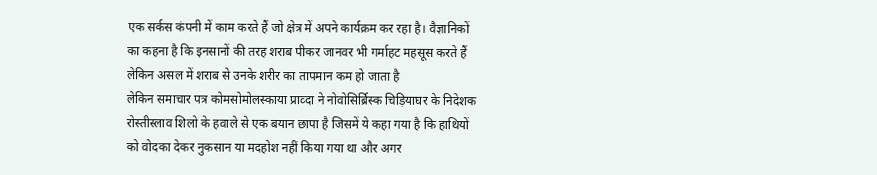एक सर्कस कंपनी में काम करते हैं जो क्षेत्र में अपने कार्यक्रम कर रहा है। वैज्ञानिकों का कहना है कि इनसानों की तरह शराब पीकर जानवर भी गर्माहट महसूस करते हैं लेकिन असल में शराब से उनके शरीर का तापमान कम हो जाता है
लेकिन समाचार पत्र कोमसोमोलस्काया प्राव्दा ने नोवोसिर्ब्रिस्क चिड़ियाघर के निदेशक रोस्तीस्लाव शिलो के हवाले से एक बयान छापा है जिसमें ये कहा गया है कि हाथियों को वोदका देकर नुकसान या मदहोश नहीं किया गया था और अगर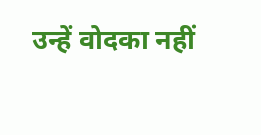उन्हें वोदका नहीं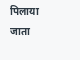पिलाया जाता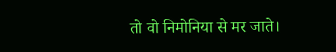तो वो निमोनिया से मर जाते।